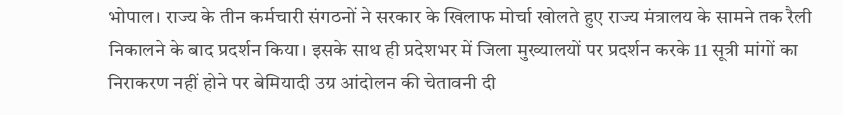भोपाल। राज्य के तीन कर्मचारी संगठनों ने सरकार के खिलाफ मोर्चा खोलते हुए राज्य मंत्रालय के सामने तक रैली निकालने के बाद प्रदर्शन किया। इसके साथ ही प्रदेशभर में जिला मुख्यालयों पर प्रदर्शन करके 11 सूत्री मांगों का निराकरण नहीं होने पर बेमियादी उग्र आंदोलन की चेतावनी दी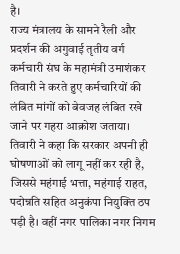है।
राज्य मंत्रालय के सामने रैली और प्रदर्शन की अगुवाई तृतीय वर्ग कर्मचारी संघ के महामंत्री उमाशंकर तिवारी ने करते हुए कर्मचारियों की लंबित मांगों को बेवजह लंबित रखे जाने पर गहरा आक्रोश जताया। तिवारी ने कहा कि सरकार अपनी ही घोषणाओं को लागू नहीं कर रही है, जिससे महंगाई भत्ता, महंगाई राहत, पदोन्नति सहित अनुकंपा नियुक्ति ठप पड़ी है। वहीं नगर पालिका नगर निगम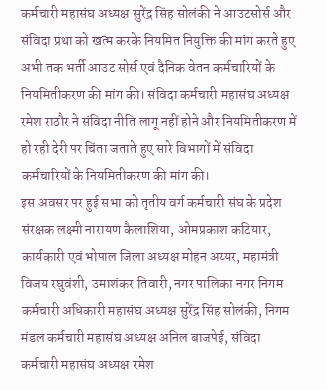कर्मचारी महासंघ अध्यक्ष सुरेंद्र सिंह सोलंकी ने आउटसोर्स और संविदा प्रथा को खत्म करके नियमित नियुक्ति की मांग करते हुए अभी तक भर्ती आउट सोर्स एवं दैनिक वेतन कर्मचारियों के नियमितीकरण की मांग की। संविदा कर्मचारी महासंघ अध्यक्ष रमेश राठौर ने संविदा नीति लागू नहीं होने और नियमितीकरण में हो रही देरी पर चिंता जताते हुए सारे विभागों में संविदा कर्मचारियों के नियमितीकरण की मांग की।
इस अवसर पर हुई सभा को तृतीय वर्ग कर्मचारी संघ के प्रदेश संरक्षक लक्ष्मी नारायण कैलाशिया, ओमप्रकाश कटियार, कार्यकारी एवं भोपाल जिला अध्यक्ष मोहन अय्यर, महामंत्री विजय रघुवंशी, उमाशंकर तिवारी, नगर पालिका नगर निगम कर्मचारी अधिकारी महासंघ अध्यक्ष सुरेंद्र सिंह सोलंकी, निगम मंडल कर्मचारी महासंघ अध्यक्ष अनिल बाजपेई, संविदा कर्मचारी महासंघ अध्यक्ष रमेश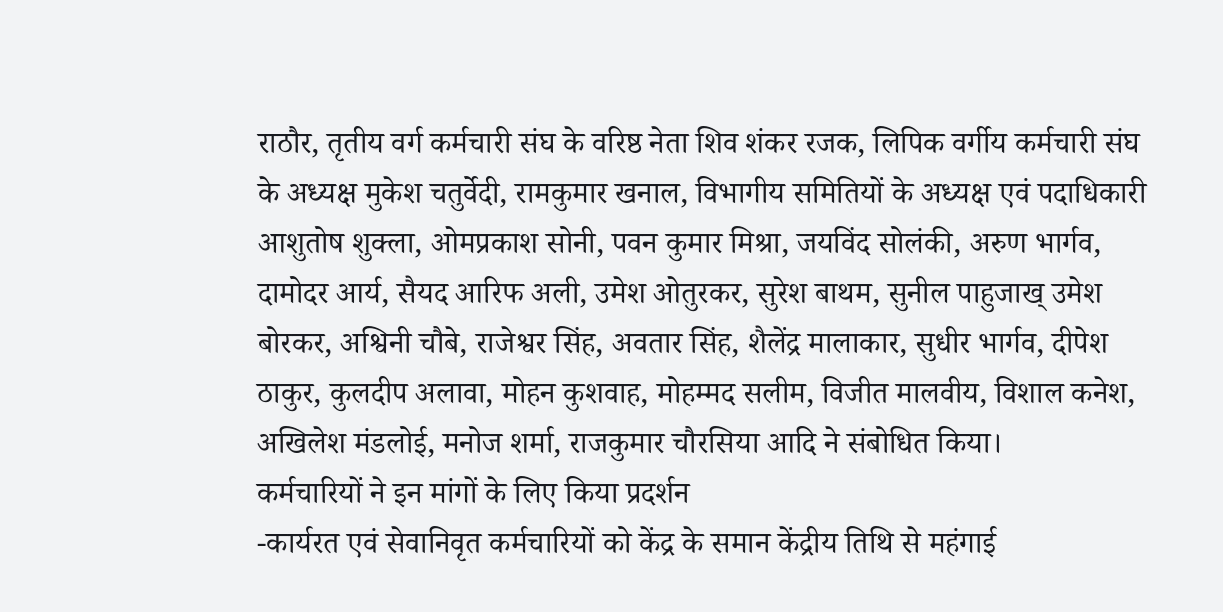राठौर, तृतीय वर्ग कर्मचारी संघ के वरिष्ठ नेता शिव शंकर रजक, लिपिक वर्गीय कर्मचारी संघ के अध्यक्ष मुकेश चतुर्वेदी, रामकुमार खनाल, विभागीय समितियों के अध्यक्ष एवं पदाधिकारी आशुतोष शुक्ला, ओमप्रकाश सोनी, पवन कुमार मिश्रा, जयविंद सोलंकी, अरुण भार्गव, दामोदर आर्य, सैयद आरिफ अली, उमेश ओतुरकर, सुरेश बाथम, सुनील पाहुजाख् उमेश बोरकर, अश्विनी चौबे, राजेश्वर सिंह, अवतार सिंह, शैलेंद्र मालाकार, सुधीर भार्गव, दीपेश ठाकुर, कुलदीप अलावा, मोहन कुशवाह, मोहम्मद सलीम, विजीत मालवीय, विशाल कनेश, अखिलेश मंडलोई, मनोज शर्मा, राजकुमार चौरसिया आदि ने संबोधित किया।
कर्मचारियों ने इन मांगों के लिए किया प्रदर्शन
-कार्यरत एवं सेवानिवृत कर्मचारियों को केंद्र के समान केंद्रीय तिथि से महंगाई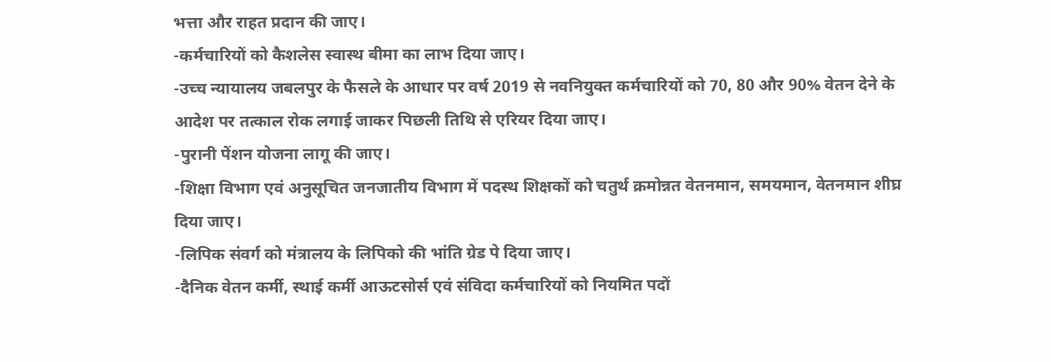भत्ता और राहत प्रदान की जाए।
-कर्मचारियों को कैशलेस स्वास्थ बीमा का लाभ दिया जाए।
-उच्च न्यायालय जबलपुर के फैसले के आधार पर वर्ष 2019 से नवनियुक्त कर्मचारियों को 70, 80 और 90% वेतन देने के आदेश पर तत्काल रोक लगाई जाकर पिछली तिथि से एरियर दिया जाए।
-पुरानी पेंशन योजना लागू की जाए।
-शिक्षा विभाग एवं अनुसूचित जनजातीय विभाग में पदस्थ शिक्षकों को चतुर्थ क्रमोन्नत वेतनमान, समयमान, वेतनमान शीघ्र दिया जाए।
-लिपिक संवर्ग को मंत्रालय के लिपिको की भांति ग्रेड पे दिया जाए।
-दैनिक वेतन कर्मी, स्थाई कर्मी आऊटसोर्स एवं संविदा कर्मचारियों को नियमित पदों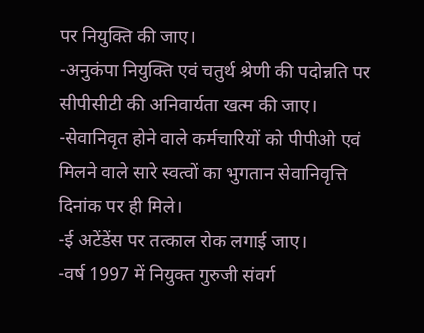पर नियुक्ति की जाए।
-अनुकंपा नियुक्ति एवं चतुर्थ श्रेणी की पदोन्नति पर सीपीसीटी की अनिवार्यता खत्म की जाए।
-सेवानिवृत होने वाले कर्मचारियों को पीपीओ एवं मिलने वाले सारे स्वत्वों का भुगतान सेवानिवृत्ति दिनांक पर ही मिले।
-ई अटेंडेंस पर तत्काल रोक लगाई जाए।
-वर्ष 1997 में नियुक्त गुरुजी संवर्ग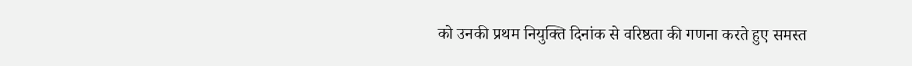को उनकी प्रथम नियुक्ति दिनांक से वरिष्ठता की गणना करते हुए समस्त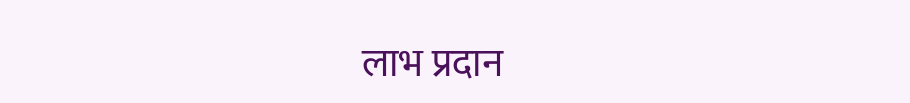लाभ प्रदान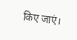किए जाएं।